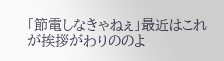「節電しなきゃねぇ」最近はこれが挨拶がわりののよ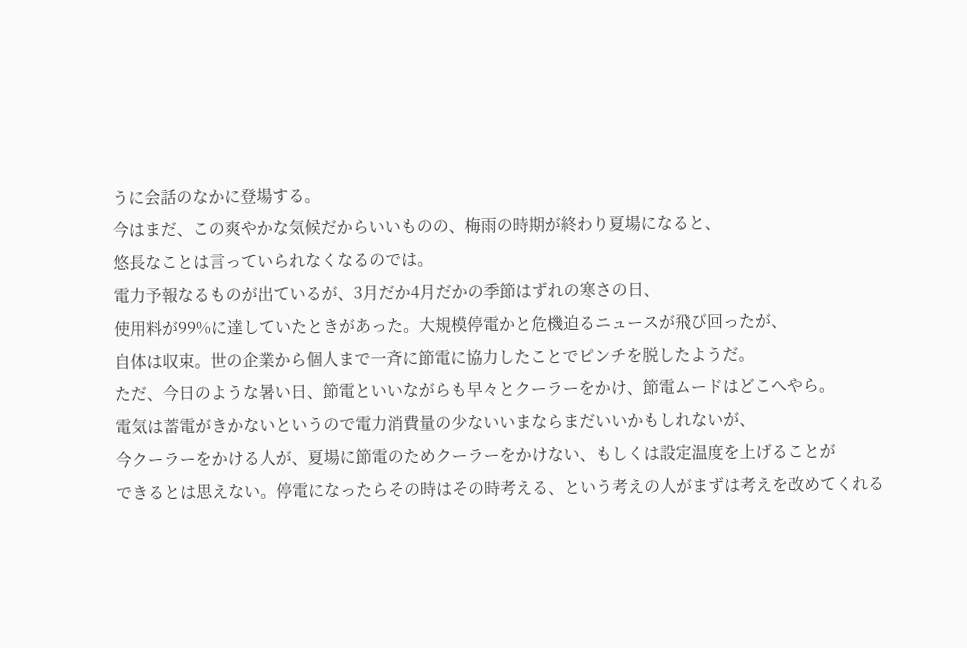うに会話のなかに登場する。
今はまだ、この爽やかな気候だからいいものの、梅雨の時期が終わり夏場になると、
悠長なことは言っていられなくなるのでは。
電力予報なるものが出ているが、3月だか4月だかの季節はずれの寒さの日、
使用料が99%に達していたときがあった。大規模停電かと危機迫るニュースが飛び回ったが、
自体は収束。世の企業から個人まで一斉に節電に協力したことでピンチを脱したようだ。
ただ、今日のような暑い日、節電といいながらも早々とクーラーをかけ、節電ムードはどこへやら。
電気は蓄電がきかないというので電力消費量の少ないいまならまだいいかもしれないが、
今クーラーをかける人が、夏場に節電のためクーラーをかけない、もしくは設定温度を上げることが
できるとは思えない。停電になったらその時はその時考える、という考えの人がまずは考えを改めてくれる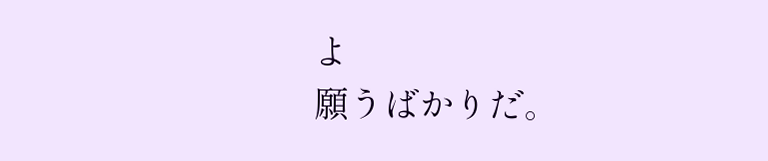よ
願うばかりだ。